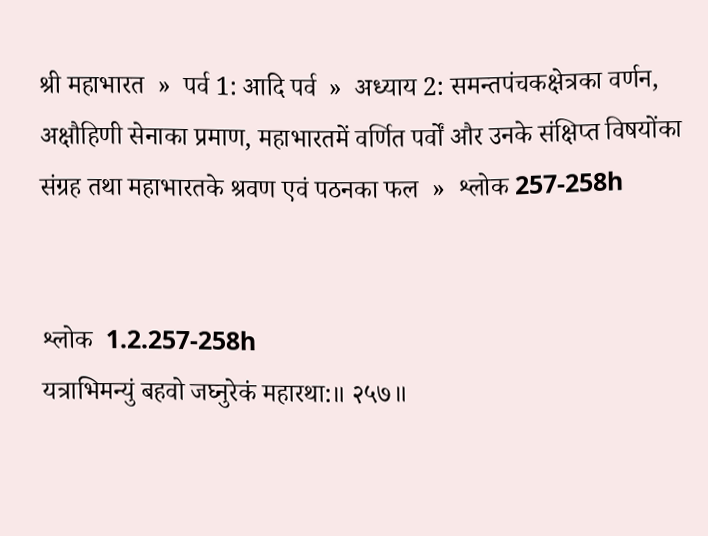श्री महाभारत  »  पर्व 1: आदि पर्व  »  अध्याय 2: समन्तपंचकक्षेत्रका वर्णन, अक्षौहिणी सेनाका प्रमाण, महाभारतमें वर्णित पर्वों और उनके संक्षिप्त विषयोंका संग्रह तथा महाभारतके श्रवण एवं पठनका फल  »  श्लोक 257-258h


श्लोक  1.2.257-258h
यत्राभिमन्युं बहवो जघ्नुरेकं महारथा:॥ २५७॥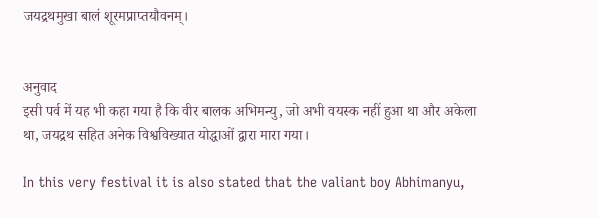जयद्रथमुखा बालं शूरमप्राप्तयौवनम्।


अनुवाद
इसी पर्व में यह भी कहा गया है कि वीर बालक अभिमन्यु, जो अभी वयस्क नहीं हुआ था और अकेला था, जयद्रथ सहित अनेक विश्वविख्यात योद्धाओं द्वारा मारा गया।

In this very festival it is also stated that the valiant boy Abhimanyu,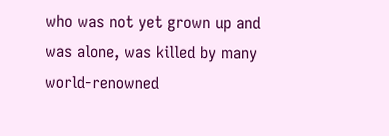who was not yet grown up and was alone, was killed by many world-renowned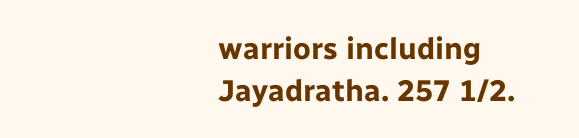warriors including Jayadratha. 257 1/2.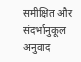समीक्षित और संदर्भानुकूल अनुवाद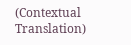(Contextual Translation)